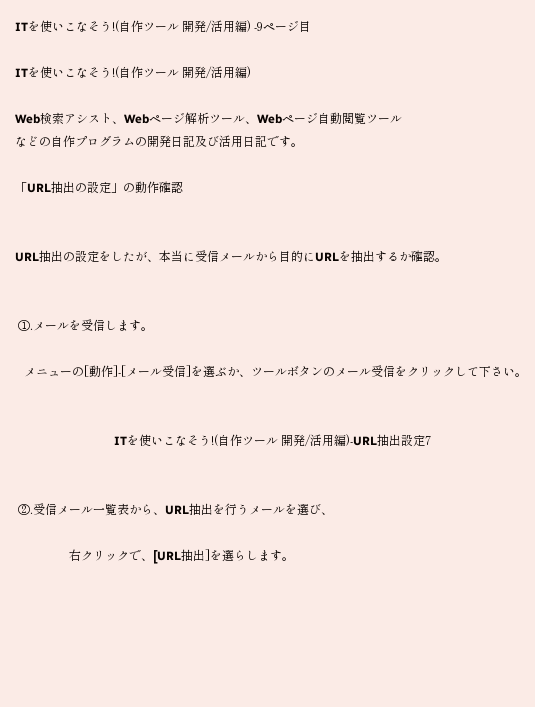ITを使いこなそう!(自作ツール 開発/活用編) -9ページ目

ITを使いこなそう!(自作ツール 開発/活用編)

Web検索アシスト、Webページ解析ツール、Webページ自動閲覧ツール
などの自作プログラムの開発日記及び活用日記です。

「URL抽出の設定」の動作確認


URL抽出の設定をしたが、本当に受信メールから目的にURLを抽出するか確認。


 ①.メールを受信します。

   メニューの[動作]-[メール受信]を選ぶか、ツールボタンのメール受信をクリックして下さい。


                                 ITを使いこなそう!(自作ツール 開発/活用編)-URL抽出設定7


 ②.受信メール一覧表から、URL抽出を行うメールを選び、

                  右クリックで、[URL抽出]を選らします。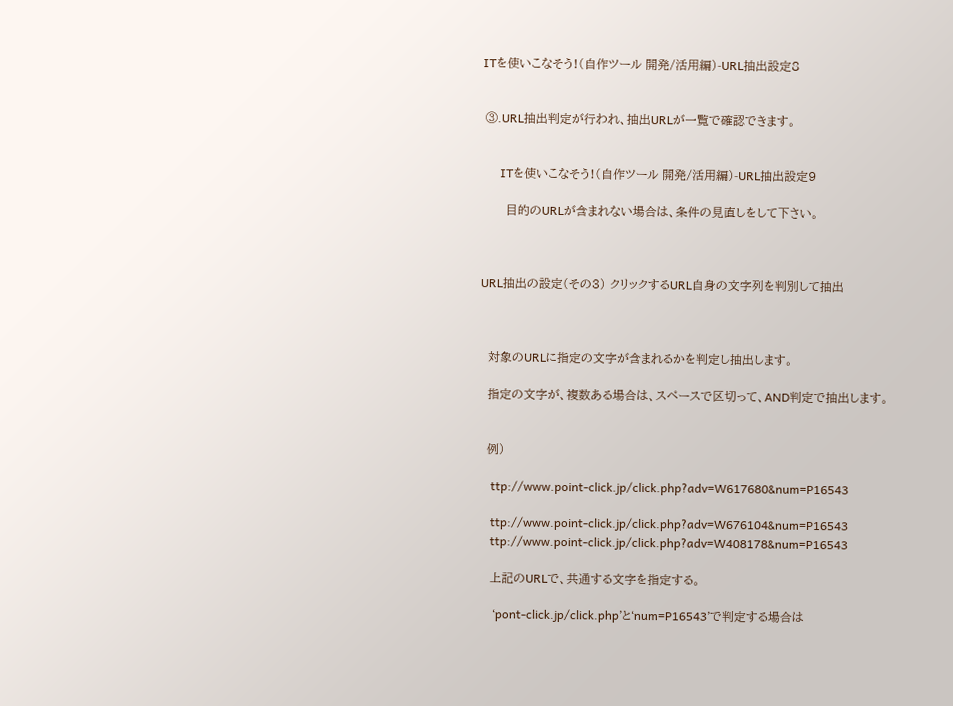ITを使いこなそう!(自作ツール 開発/活用編)-URL抽出設定8


 ③.URL抽出判定が行われ、抽出URLが一覧で確認できます。


      ITを使いこなそう!(自作ツール 開発/活用編)-URL抽出設定9

      目的のURLが含まれない場合は、条件の見直しをして下さい。



URL抽出の設定(その3) クリックするURL自身の文字列を判別して抽出



  対象のURLに指定の文字が含まれるかを判定し抽出します。

  指定の文字が、複数ある場合は、スペースで区切って、AND判定で抽出します。


  例)

    ttp://www.point-click.jp/click.php?adv=W617680&num=P16543

    ttp://www.point-click.jp/click.php?adv=W676104&num=P16543
    ttp://www.point-click.jp/click.php?adv=W408178&num=P16543

   上記のURLで、共通する文字を指定する。

     ‘pont-click.jp/click.php’と‘num=P16543’で判定する場合は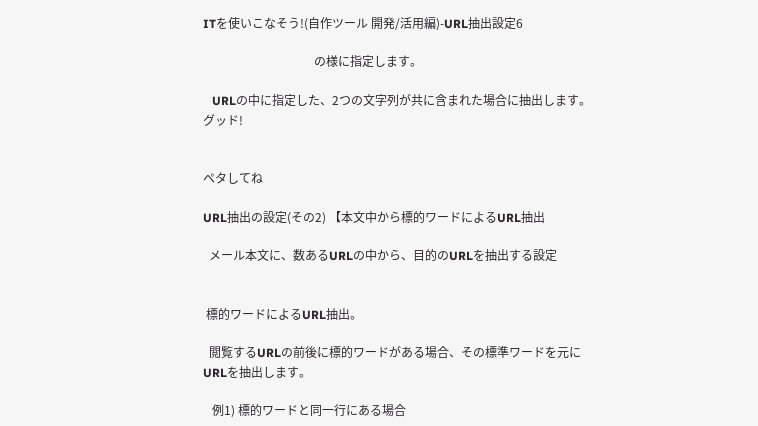ITを使いこなそう!(自作ツール 開発/活用編)-URL抽出設定6

                                     の様に指定します。

   URLの中に指定した、2つの文字列が共に含まれた場合に抽出します。グッド!


ペタしてね

URL抽出の設定(その2) 【本文中から標的ワードによるURL抽出

  メール本文に、数あるURLの中から、目的のURLを抽出する設定


 標的ワードによるURL抽出。

  閲覧するURLの前後に標的ワードがある場合、その標準ワードを元にURLを抽出します。

   例1) 標的ワードと同一行にある場合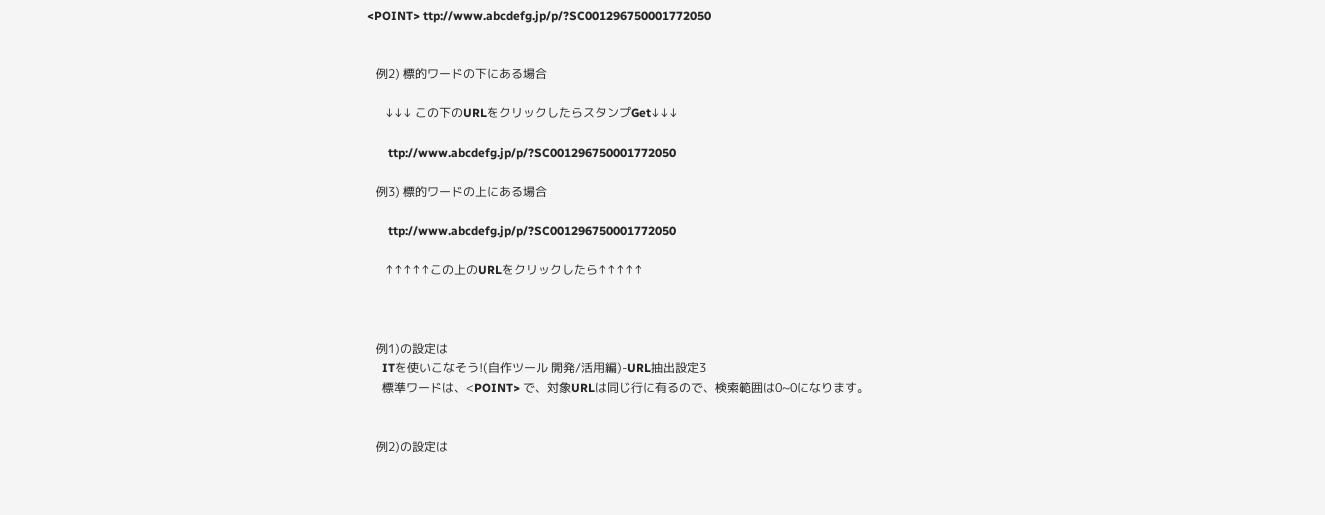<POINT> ttp://www.abcdefg.jp/p/?SC001296750001772050


   例2) 標的ワードの下にある場合

      ↓↓↓ この下のURLをクリックしたらスタンプGet↓↓↓

       ttp://www.abcdefg.jp/p/?SC001296750001772050

   例3) 標的ワードの上にある場合

       ttp://www.abcdefg.jp/p/?SC001296750001772050

      ↑↑↑↑↑この上のURLをクリックしたら↑↑↑↑↑



   例1)の設定は
     ITを使いこなそう!(自作ツール 開発/活用編)-URL抽出設定3
     標準ワードは、<POINT> で、対象URLは同じ行に有るので、検索範囲は0~0になります。


   例2)の設定は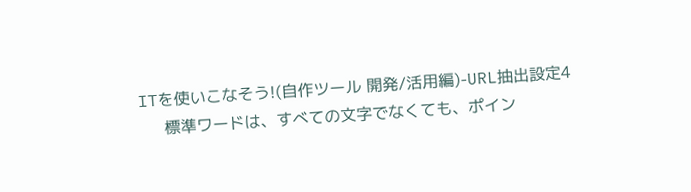ITを使いこなそう!(自作ツール 開発/活用編)-URL抽出設定4
     標準ワードは、すべての文字でなくても、ポイン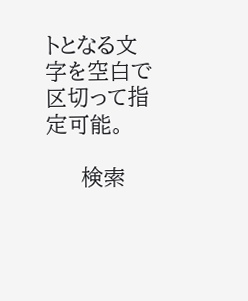トとなる文字を空白で区切って指定可能。

     検索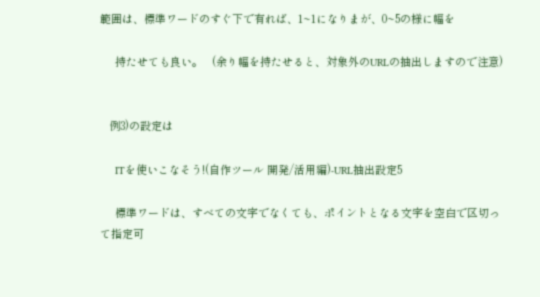範囲は、標準ワードのすぐ下で有れば、1~1になりまが、0~5の様に幅を

     持たせても良い。   (余り幅を持たせると、対象外のURLの抽出しますので注意)


   例3)の設定は

     ITを使いこなそう!(自作ツール 開発/活用編)-URL抽出設定5

     標準ワードは、すべての文字でなくても、ポイントとなる文字を空白で区切って指定可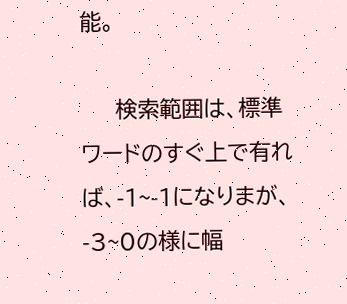能。

     検索範囲は、標準ワードのすぐ上で有れば、-1~-1になりまが、-3~0の様に幅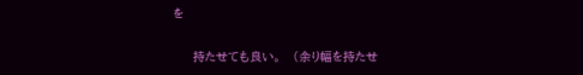を

     持たせても良い。   (余り幅を持たせ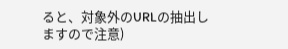ると、対象外のURLの抽出しますので注意)